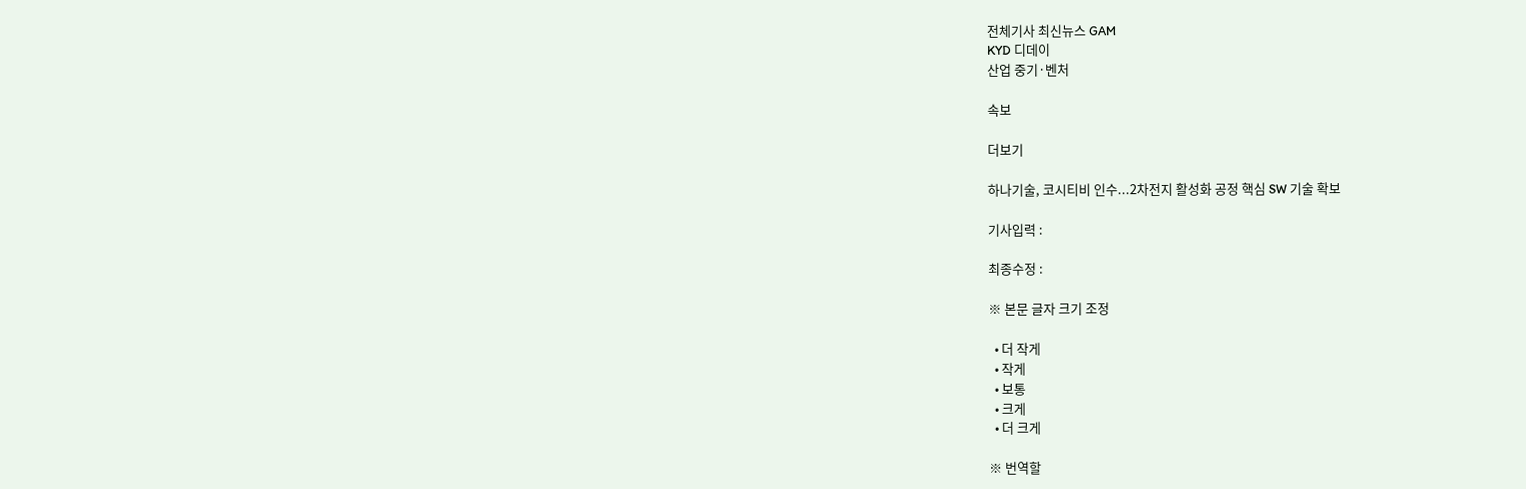전체기사 최신뉴스 GAM
KYD 디데이
산업 중기·벤처

속보

더보기

하나기술, 코시티비 인수...2차전지 활성화 공정 핵심 SW 기술 확보

기사입력 :

최종수정 :

※ 본문 글자 크기 조정

  • 더 작게
  • 작게
  • 보통
  • 크게
  • 더 크게

※ 번역할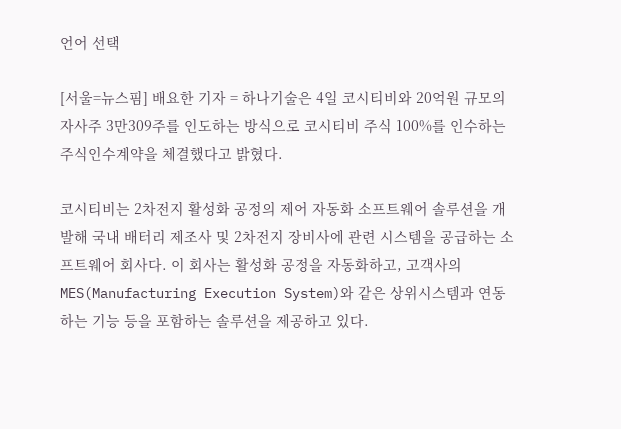언어 선택

[서울=뉴스핌] 배요한 기자 = 하나기술은 4일 코시티비와 20억원 규모의 자사주 3만309주를 인도하는 방식으로 코시티비 주식 100%를 인수하는 주식인수계약을 체결했다고 밝혔다.

코시티비는 2차전지 활성화 공정의 제어 자동화 소프트웨어 솔루션을 개발해 국내 배터리 제조사 및 2차전지 장비사에 관련 시스템을 공급하는 소프트웨어 회사다. 이 회사는 활성화 공정을 자동화하고, 고객사의 MES(Manufacturing Execution System)와 같은 상위시스템과 연동하는 기능 등을 포함하는 솔루션을 제공하고 있다.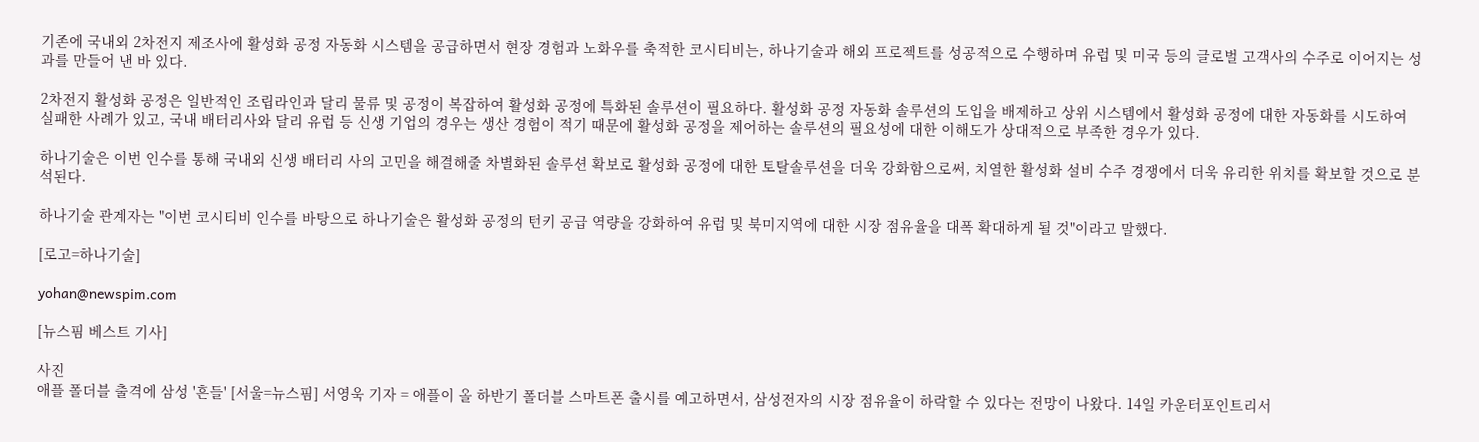기존에 국내외 2차전지 제조사에 활성화 공정 자동화 시스템을 공급하면서 현장 경험과 노화우를 축적한 코시티비는, 하나기술과 해외 프로젝트를 성공적으로 수행하며 유럽 및 미국 등의 글로벌 고객사의 수주로 이어지는 성과를 만들어 낸 바 있다.

2차전지 활성화 공정은 일반적인 조립라인과 달리 물류 및 공정이 복잡하여 활성화 공정에 특화된 솔루션이 필요하다. 활성화 공정 자동화 솔루션의 도입을 배제하고 상위 시스템에서 활성화 공정에 대한 자동화를 시도하여 실패한 사례가 있고, 국내 배터리사와 달리 유럽 등 신생 기업의 경우는 생산 경험이 적기 때문에 활성화 공정을 제어하는 솔루션의 필요성에 대한 이해도가 상대적으로 부족한 경우가 있다.

하나기술은 이번 인수를 통해 국내외 신생 배터리 사의 고민을 해결해줄 차별화된 솔루션 확보로 활성화 공정에 대한 토탈솔루션을 더욱 강화함으로써, 치열한 활성화 설비 수주 경쟁에서 더욱 유리한 위치를 확보할 것으로 분석된다.

하나기술 관계자는 "이번 코시티비 인수를 바탕으로 하나기술은 활성화 공정의 턴키 공급 역량을 강화하여 유럽 및 북미지역에 대한 시장 점유율을 대폭 확대하게 될 것"이라고 말했다.

[로고=하나기술]

yohan@newspim.com

[뉴스핌 베스트 기사]

사진
애플 폴더블 출격에 삼성 '흔들' [서울=뉴스핌] 서영욱 기자 = 애플이 올 하반기 폴더블 스마트폰 출시를 예고하면서, 삼성전자의 시장 점유율이 하락할 수 있다는 전망이 나왔다. 14일 카운터포인트리서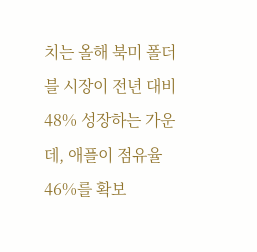치는 올해 북미 폴더블 시장이 전년 대비 48% 성장하는 가운데, 애플이 점유율 46%를 확보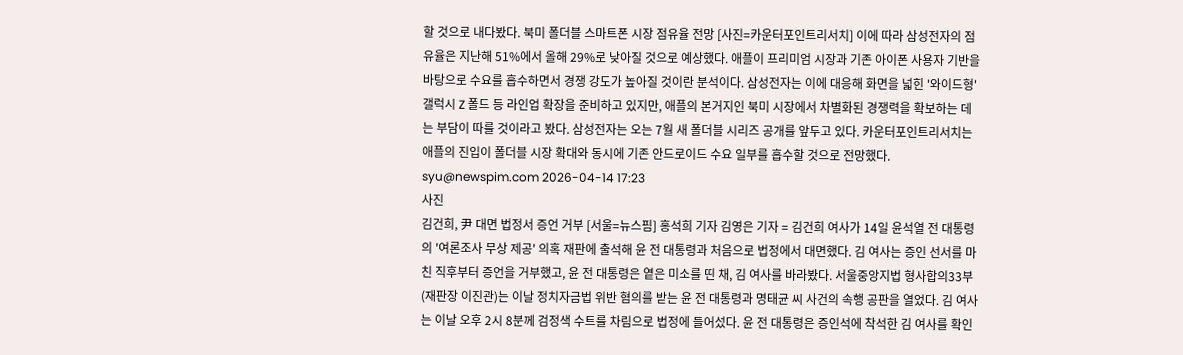할 것으로 내다봤다. 북미 폴더블 스마트폰 시장 점유율 전망 [사진=카운터포인트리서치] 이에 따라 삼성전자의 점유율은 지난해 51%에서 올해 29%로 낮아질 것으로 예상했다. 애플이 프리미엄 시장과 기존 아이폰 사용자 기반을 바탕으로 수요를 흡수하면서 경쟁 강도가 높아질 것이란 분석이다. 삼성전자는 이에 대응해 화면을 넓힌 '와이드형' 갤럭시 Z 폴드 등 라인업 확장을 준비하고 있지만, 애플의 본거지인 북미 시장에서 차별화된 경쟁력을 확보하는 데는 부담이 따를 것이라고 봤다. 삼성전자는 오는 7월 새 폴더블 시리즈 공개를 앞두고 있다. 카운터포인트리서치는 애플의 진입이 폴더블 시장 확대와 동시에 기존 안드로이드 수요 일부를 흡수할 것으로 전망했다. syu@newspim.com 2026-04-14 17:23
사진
김건희, 尹 대면 법정서 증언 거부 [서울=뉴스핌] 홍석희 기자 김영은 기자 = 김건희 여사가 14일 윤석열 전 대통령의 '여론조사 무상 제공' 의혹 재판에 출석해 윤 전 대통령과 처음으로 법정에서 대면했다. 김 여사는 증인 선서를 마친 직후부터 증언을 거부했고, 윤 전 대통령은 옅은 미소를 띤 채, 김 여사를 바라봤다. 서울중앙지법 형사합의33부(재판장 이진관)는 이날 정치자금법 위반 혐의를 받는 윤 전 대통령과 명태균 씨 사건의 속행 공판을 열었다. 김 여사는 이날 오후 2시 8분께 검정색 수트를 차림으로 법정에 들어섰다. 윤 전 대통령은 증인석에 착석한 김 여사를 확인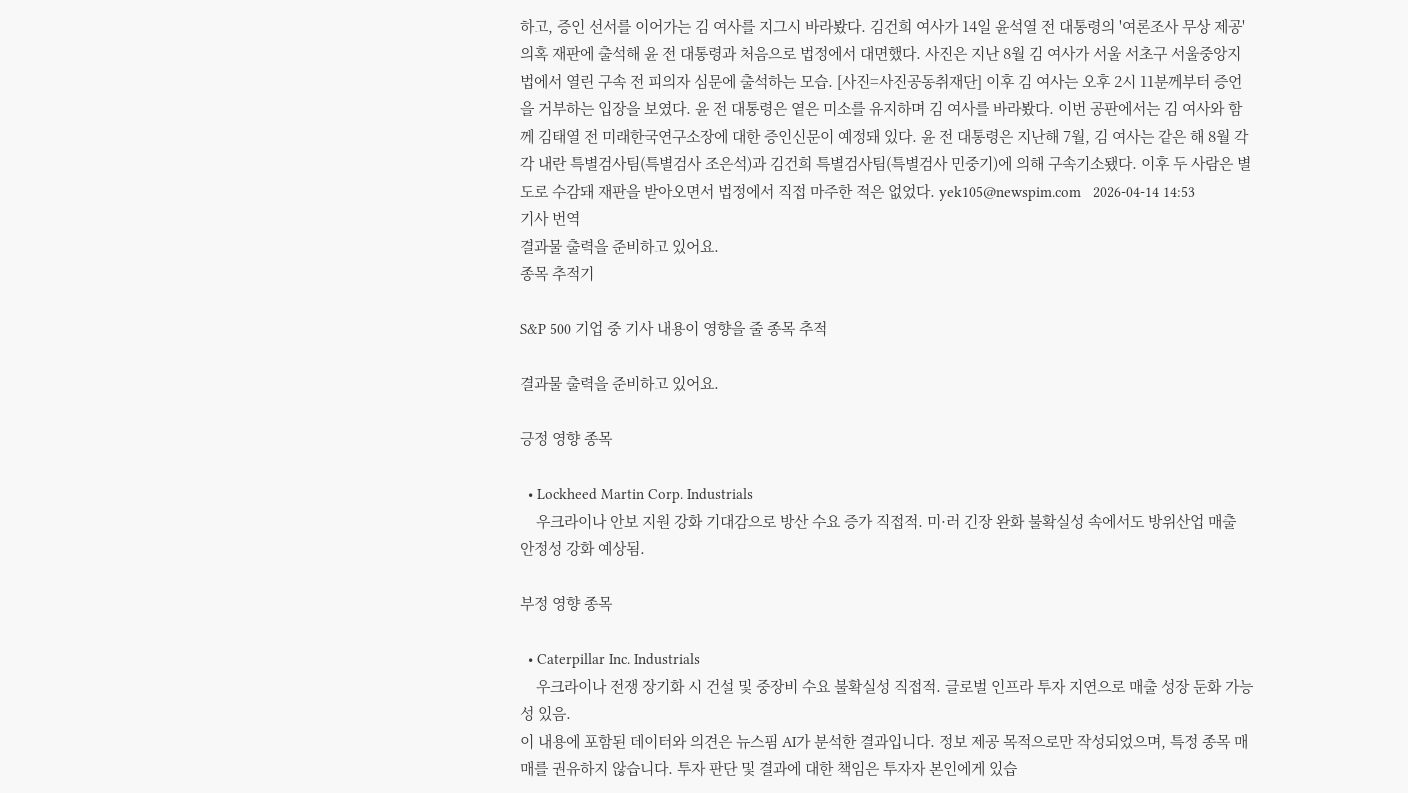하고, 증인 선서를 이어가는 김 여사를 지그시 바라봤다. 김건희 여사가 14일 윤석열 전 대통령의 '여론조사 무상 제공' 의혹 재판에 출석해 윤 전 대통령과 처음으로 법정에서 대면했다. 사진은 지난 8월 김 여사가 서울 서초구 서울중앙지법에서 열린 구속 전 피의자 심문에 출석하는 모습. [사진=사진공동취재단] 이후 김 여사는 오후 2시 11분께부터 증언을 거부하는 입장을 보였다. 윤 전 대통령은 옅은 미소를 유지하며 김 여사를 바라봤다. 이번 공판에서는 김 여사와 함께 김태열 전 미래한국연구소장에 대한 증인신문이 예정돼 있다. 윤 전 대통령은 지난해 7월, 김 여사는 같은 해 8월 각각 내란 특별검사팀(특별검사 조은석)과 김건희 특별검사팀(특별검사 민중기)에 의해 구속기소됐다. 이후 두 사람은 별도로 수감돼 재판을 받아오면서 법정에서 직접 마주한 적은 없었다. yek105@newspim.com   2026-04-14 14:53
기사 번역
결과물 출력을 준비하고 있어요.
종목 추적기

S&P 500 기업 중 기사 내용이 영향을 줄 종목 추적

결과물 출력을 준비하고 있어요.

긍정 영향 종목

  • Lockheed Martin Corp. Industrials
    우크라이나 안보 지원 강화 기대감으로 방산 수요 증가 직접적. 미·러 긴장 완화 불확실성 속에서도 방위산업 매출 안정성 강화 예상됨.

부정 영향 종목

  • Caterpillar Inc. Industrials
    우크라이나 전쟁 장기화 시 건설 및 중장비 수요 불확실성 직접적. 글로벌 인프라 투자 지연으로 매출 성장 둔화 가능성 있음.
이 내용에 포함된 데이터와 의견은 뉴스핌 AI가 분석한 결과입니다. 정보 제공 목적으로만 작성되었으며, 특정 종목 매매를 권유하지 않습니다. 투자 판단 및 결과에 대한 책임은 투자자 본인에게 있습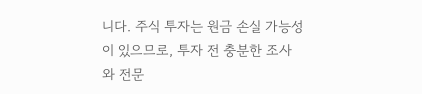니다. 주식 투자는 원금 손실 가능성이 있으므로, 투자 전 충분한 조사와 전문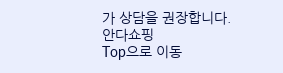가 상담을 권장합니다.
안다쇼핑
Top으로 이동